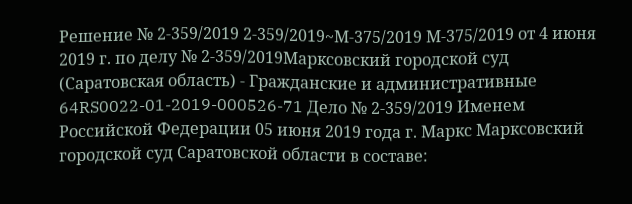Решение № 2-359/2019 2-359/2019~М-375/2019 М-375/2019 от 4 июня 2019 г. по делу № 2-359/2019Марксовский городской суд (Саратовская область) - Гражданские и административные 64RS0022-01-2019-000526-71 Дело № 2-359/2019 Именем Российской Федерации 05 июня 2019 года г. Маркс Марксовский городской суд Саратовской области в составе: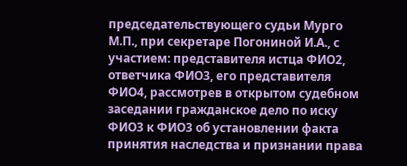председательствующего судьи Мурго М.П., при секретаре Погониной И.А., с участием: представителя истца ФИО2, ответчика ФИО3, его представителя ФИО4, рассмотрев в открытом судебном заседании гражданское дело по иску ФИО3 к ФИО3 об установлении факта принятия наследства и признании права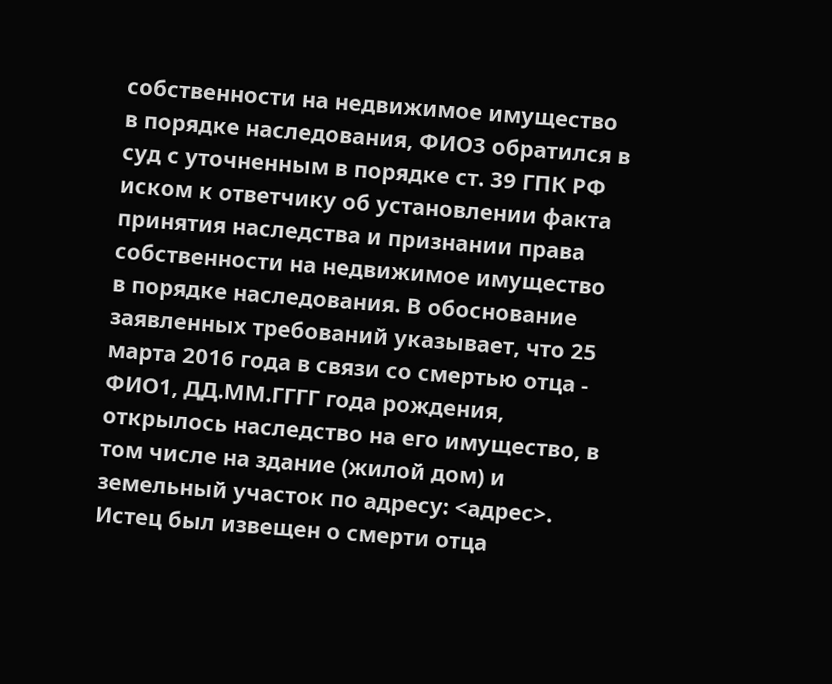собственности на недвижимое имущество в порядке наследования, ФИО3 обратился в суд с уточненным в порядке ст. 39 ГПК РФ иском к ответчику об установлении факта принятия наследства и признании права собственности на недвижимое имущество в порядке наследования. В обоснование заявленных требований указывает, что 25 марта 2016 года в связи со смертью отца - ФИО1, ДД.ММ.ГГГГ года рождения, открылось наследство на его имущество, в том числе на здание (жилой дом) и земельный участок по адресу: <адрес>. Истец был извещен о смерти отца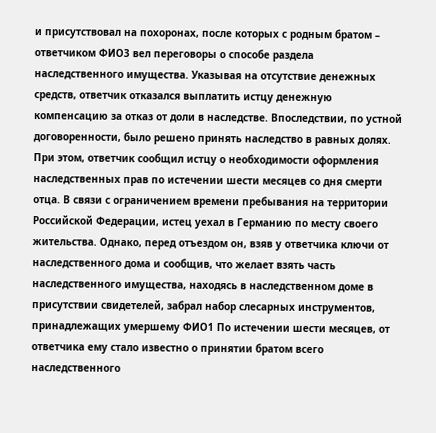и присутствовал на похоронах, после которых с родным братом – ответчиком ФИО3 вел переговоры о способе раздела наследственного имущества. Указывая на отсутствие денежных средств, ответчик отказался выплатить истцу денежную компенсацию за отказ от доли в наследстве. Впоследствии, по устной договоренности, было решено принять наследство в равных долях. При этом, ответчик сообщил истцу о необходимости оформления наследственных прав по истечении шести месяцев со дня смерти отца. В связи с ограничением времени пребывания на территории Российской Федерации, истец уехал в Германию по месту своего жительства. Однако, перед отъездом он, взяв у ответчика ключи от наследственного дома и сообщив, что желает взять часть наследственного имущества, находясь в наследственном доме в присутствии свидетелей, забрал набор слесарных инструментов, принадлежащих умершему ФИО1 По истечении шести месяцев, от ответчика ему стало известно о принятии братом всего наследственного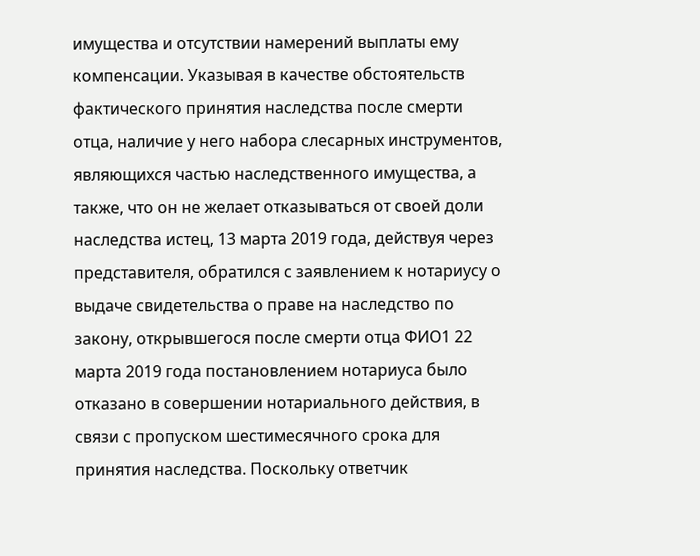имущества и отсутствии намерений выплаты ему компенсации. Указывая в качестве обстоятельств фактического принятия наследства после смерти отца, наличие у него набора слесарных инструментов, являющихся частью наследственного имущества, а также, что он не желает отказываться от своей доли наследства истец, 13 марта 2019 года, действуя через представителя, обратился с заявлением к нотариусу о выдаче свидетельства о праве на наследство по закону, открывшегося после смерти отца ФИО1 22 марта 2019 года постановлением нотариуса было отказано в совершении нотариального действия, в связи с пропуском шестимесячного срока для принятия наследства. Поскольку ответчик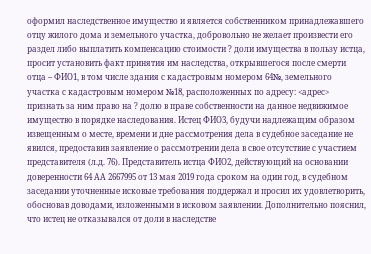оформил наследственное имущество и является собственником принадлежавшего отцу жилого дома и земельного участка, добровольно не желает произвести его раздел либо выплатить компенсацию стоимости ? доли имущества в пользу истца, просит установить факт принятия им наследства, открывшегося после смерти отца – ФИО1, в том числе здания с кадастровым номером 64№, земельного участка с кадастровым номером №18, расположенных по адресу: <адрес> признать за ним право на ? долю в праве собственности на данное недвижимое имущество в порядке наследования. Истец ФИО3, будучи надлежащим образом извещенным о месте, времени и дне рассмотрения дела в судебное заседание не явился, предоставив заявление о рассмотрении дела в свое отсутствие с участием представителя (л.д. 76). Представитель истца ФИО2, действующий на основании доверенности 64 АА 2667995 от 13 мая 2019 года сроком на один год, в судебном заседании уточненные исковые требования поддержал и просил их удовлетворить, обосновав доводами, изложенными в исковом заявлении. Дополнительно пояснил, что истец не отказывался от доли в наследстве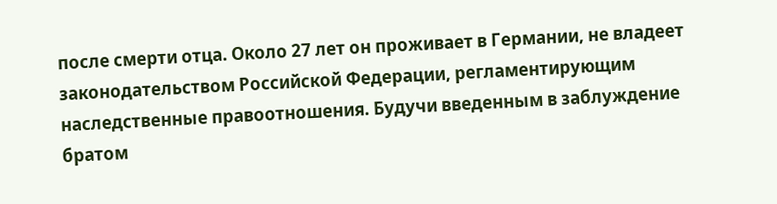после смерти отца. Около 27 лет он проживает в Германии, не владеет законодательством Российской Федерации, регламентирующим наследственные правоотношения. Будучи введенным в заблуждение братом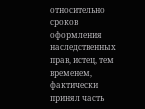относительно сроков оформления наследственных прав, истец, тем временем, фактически принял часть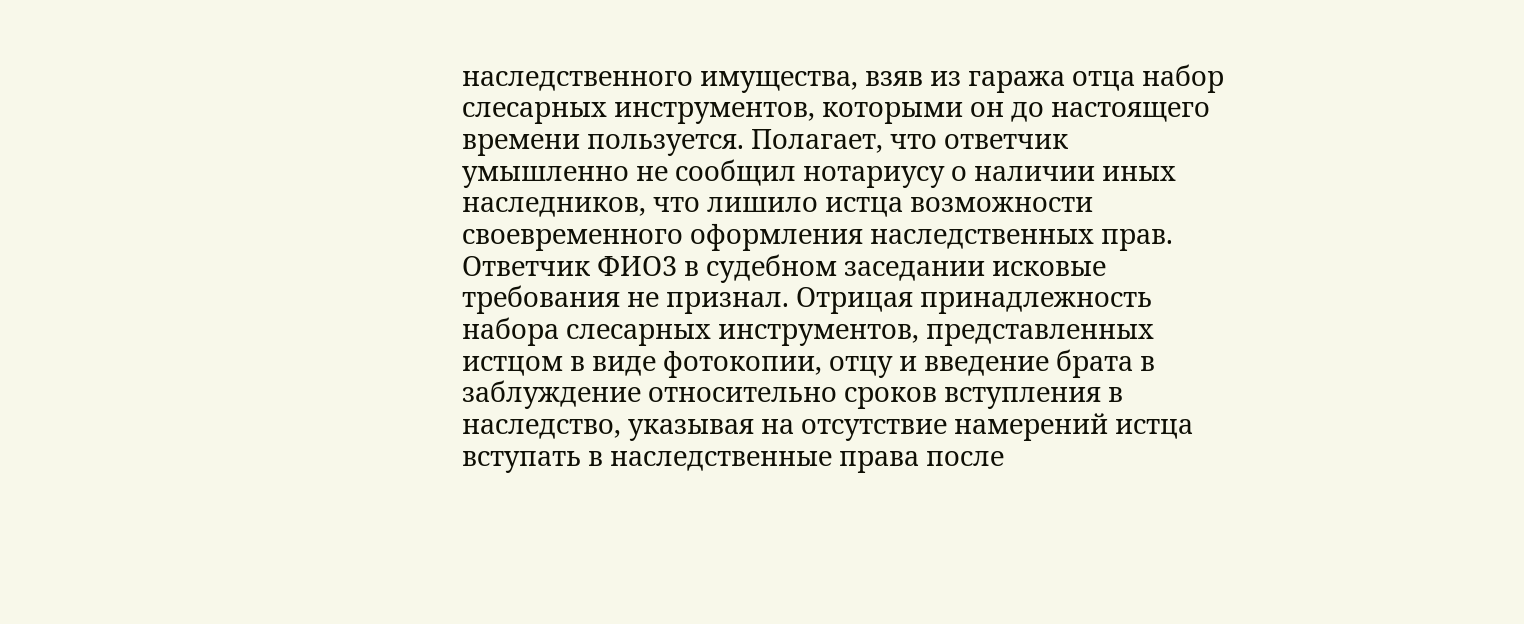наследственного имущества, взяв из гаража отца набор слесарных инструментов, которыми он до настоящего времени пользуется. Полагает, что ответчик умышленно не сообщил нотариусу о наличии иных наследников, что лишило истца возможности своевременного оформления наследственных прав. Ответчик ФИО3 в судебном заседании исковые требования не признал. Отрицая принадлежность набора слесарных инструментов, представленных истцом в виде фотокопии, отцу и введение брата в заблуждение относительно сроков вступления в наследство, указывая на отсутствие намерений истца вступать в наследственные права после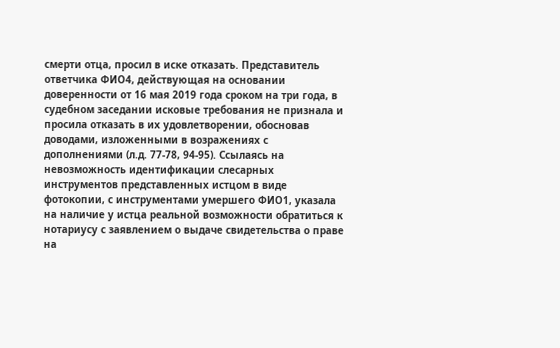смерти отца, просил в иске отказать. Представитель ответчика ФИО4, действующая на основании доверенности от 16 мая 2019 года сроком на три года, в судебном заседании исковые требования не признала и просила отказать в их удовлетворении, обосновав доводами, изложенными в возражениях с дополнениями (л.д. 77-78, 94-95). Ссылаясь на невозможность идентификации слесарных инструментов представленных истцом в виде фотокопии, с инструментами умершего ФИО1, указала на наличие у истца реальной возможности обратиться к нотариусу с заявлением о выдаче свидетельства о праве на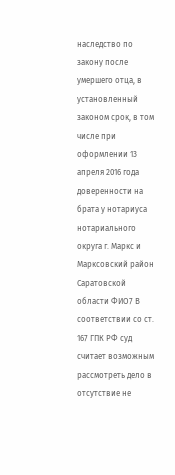наследство по закону после умершего отца, в установленный законом срок, в том числе при оформлении 13 апреля 2016 года доверенности на брата у нотариуса нотариального округа г. Маркс и Марксовский район Саратовской области ФИО7 В соответствии со ст. 167 ГПК РФ суд считает возможным рассмотреть дело в отсутствие не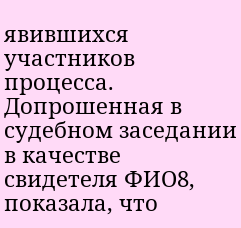явившихся участников процесса. Допрошенная в судебном заседании в качестве свидетеля ФИО8, показала, что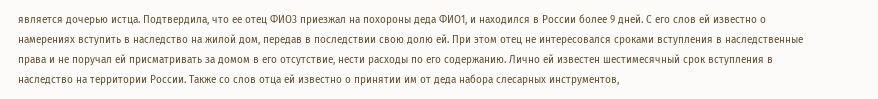является дочерью истца. Подтвердила, что ее отец ФИО3 приезжал на похороны деда ФИО1, и находился в России более 9 дней. С его слов ей известно о намерениях вступить в наследство на жилой дом, передав в последствии свою долю ей. При этом отец не интересовался сроками вступления в наследственные права и не поручал ей присматривать за домом в его отсутствие, нести расходы по его содержанию. Лично ей известен шестимесячный срок вступления в наследство на территории России. Также со слов отца ей известно о принятии им от деда набора слесарных инструментов,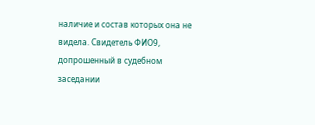наличие и состав которых она не видела. Свидетель ФИО9, допрошенный в судебном заседании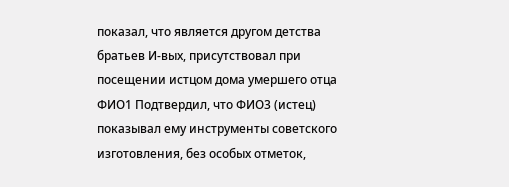показал, что является другом детства братьев И-вых, присутствовал при посещении истцом дома умершего отца ФИО1 Подтвердил, что ФИО3 (истец) показывал ему инструменты советского изготовления, без особых отметок,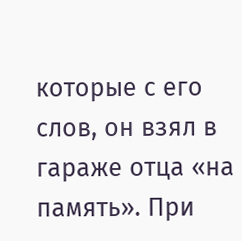которые с его слов, он взял в гараже отца «на память». При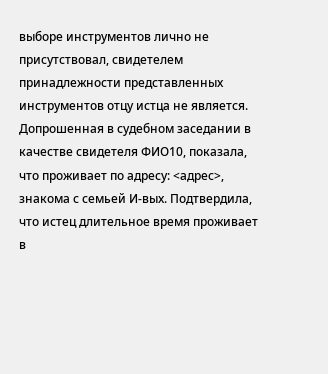выборе инструментов лично не присутствовал, свидетелем принадлежности представленных инструментов отцу истца не является. Допрошенная в судебном заседании в качестве свидетеля ФИО10, показала, что проживает по адресу: <адрес>, знакома с семьей И-вых. Подтвердила, что истец длительное время проживает в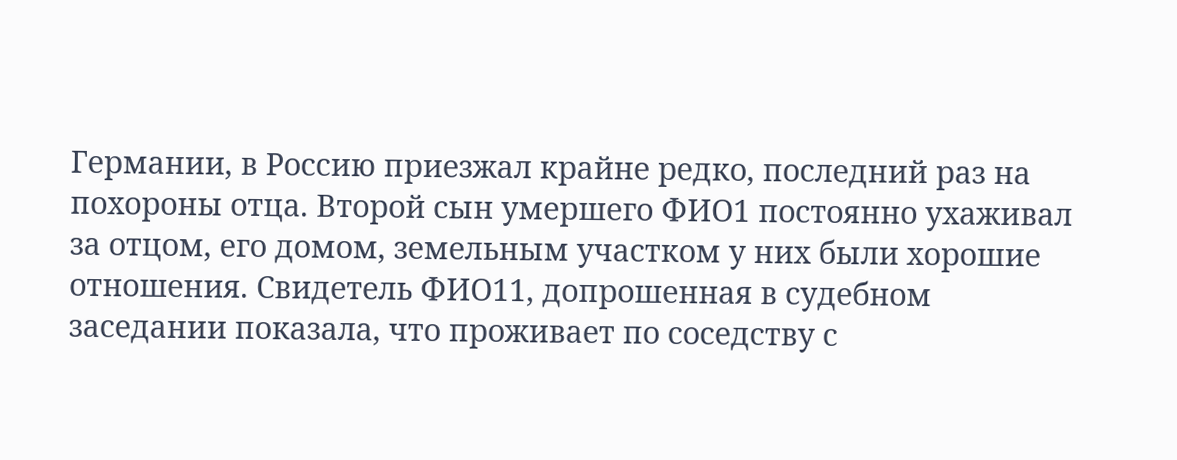Германии, в Россию приезжал крайне редко, последний раз на похороны отца. Второй сын умершего ФИО1 постоянно ухаживал за отцом, его домом, земельным участком у них были хорошие отношения. Свидетель ФИО11, допрошенная в судебном заседании показала, что проживает по соседству с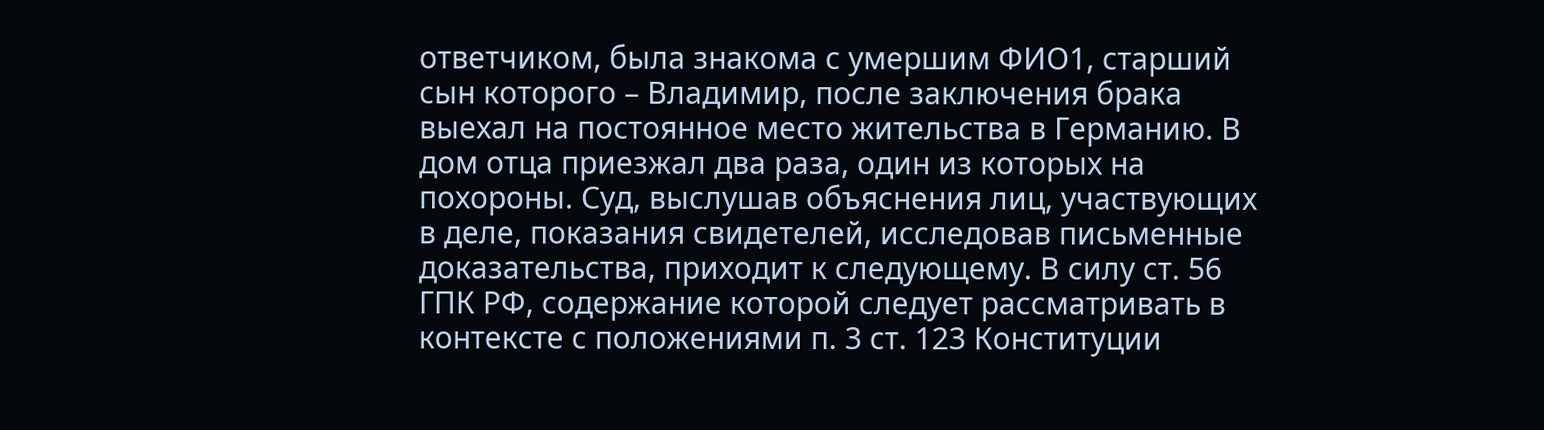ответчиком, была знакома с умершим ФИО1, старший сын которого – Владимир, после заключения брака выехал на постоянное место жительства в Германию. В дом отца приезжал два раза, один из которых на похороны. Суд, выслушав объяснения лиц, участвующих в деле, показания свидетелей, исследовав письменные доказательства, приходит к следующему. В силу ст. 56 ГПК РФ, содержание которой следует рассматривать в контексте с положениями п. 3 ст. 123 Конституции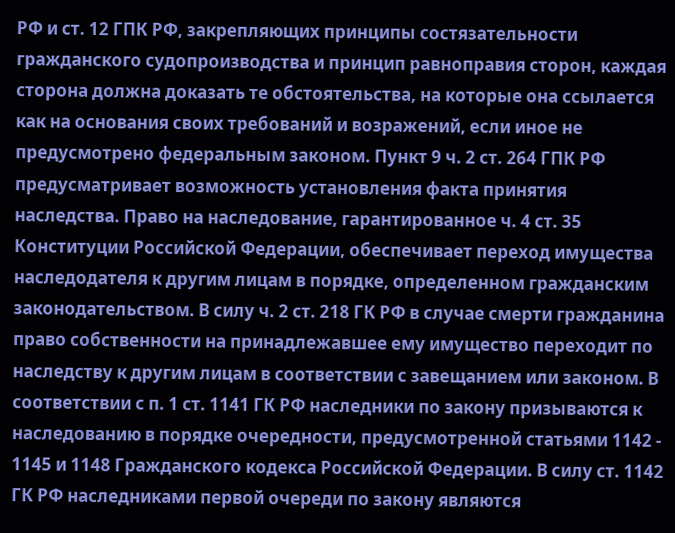РФ и ст. 12 ГПК РФ, закрепляющих принципы состязательности гражданского судопроизводства и принцип равноправия сторон, каждая сторона должна доказать те обстоятельства, на которые она ссылается как на основания своих требований и возражений, если иное не предусмотрено федеральным законом. Пункт 9 ч. 2 ст. 264 ГПК РФ предусматривает возможность установления факта принятия наследства. Право на наследование, гарантированное ч. 4 ст. 35 Конституции Российской Федерации, обеспечивает переход имущества наследодателя к другим лицам в порядке, определенном гражданским законодательством. В силу ч. 2 ст. 218 ГК РФ в случае смерти гражданина право собственности на принадлежавшее ему имущество переходит по наследству к другим лицам в соответствии с завещанием или законом. В соответствии с п. 1 ст. 1141 ГК РФ наследники по закону призываются к наследованию в порядке очередности, предусмотренной статьями 1142 - 1145 и 1148 Гражданского кодекса Российской Федерации. В силу ст. 1142 ГК РФ наследниками первой очереди по закону являются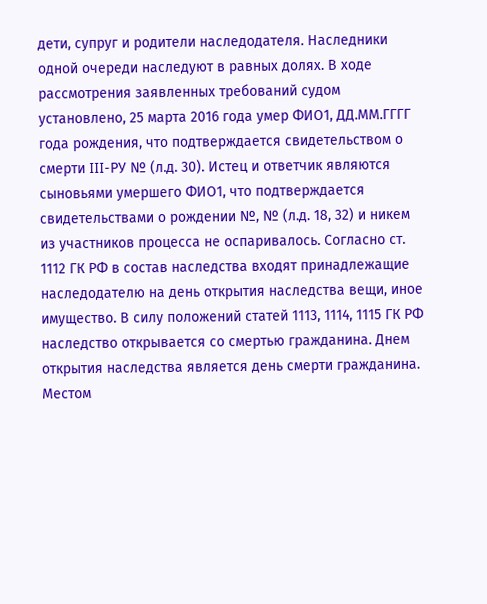дети, супруг и родители наследодателя. Наследники одной очереди наследуют в равных долях. В ходе рассмотрения заявленных требований судом установлено, 25 марта 2016 года умер ФИО1, ДД.ММ.ГГГГ года рождения, что подтверждается свидетельством о смерти III-РУ № (л.д. 30). Истец и ответчик являются сыновьями умершего ФИО1, что подтверждается свидетельствами о рождении №, № (л.д. 18, 32) и никем из участников процесса не оспаривалось. Согласно ст. 1112 ГК РФ в состав наследства входят принадлежащие наследодателю на день открытия наследства вещи, иное имущество. В силу положений статей 1113, 1114, 1115 ГК РФ наследство открывается со смертью гражданина. Днем открытия наследства является день смерти гражданина. Местом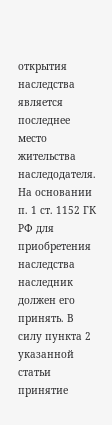открытия наследства является последнее место жительства наследодателя. На основании п. 1 ст. 1152 ГК РФ для приобретения наследства наследник должен его принять. В силу пункта 2 указанной статьи принятие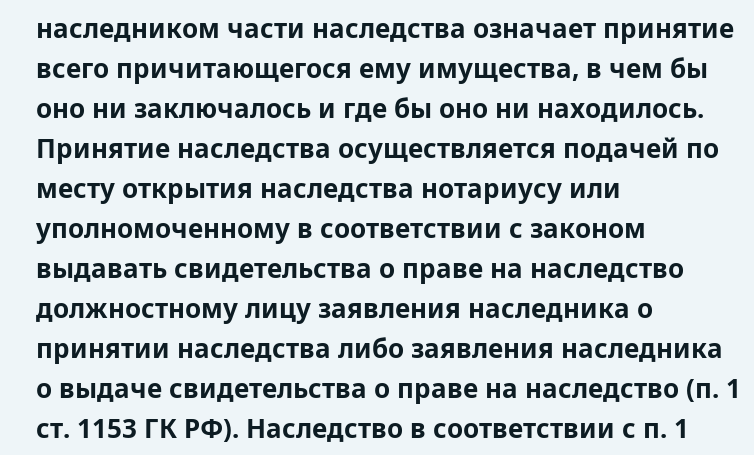наследником части наследства означает принятие всего причитающегося ему имущества, в чем бы оно ни заключалось и где бы оно ни находилось. Принятие наследства осуществляется подачей по месту открытия наследства нотариусу или уполномоченному в соответствии с законом выдавать свидетельства о праве на наследство должностному лицу заявления наследника о принятии наследства либо заявления наследника о выдаче свидетельства о праве на наследство (п. 1 ст. 1153 ГК РФ). Наследство в соответствии с п. 1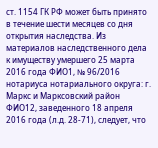ст. 1154 ГК РФ может быть принято в течение шести месяцев со дня открытия наследства. Из материалов наследственного дела к имуществу умершего 25 марта 2016 года ФИО1, № 96/2016 нотариуса нотариального округа: г. Маркс и Марксовский район ФИО12, заведенного 18 апреля 2016 года (л.д. 28-71), следует, что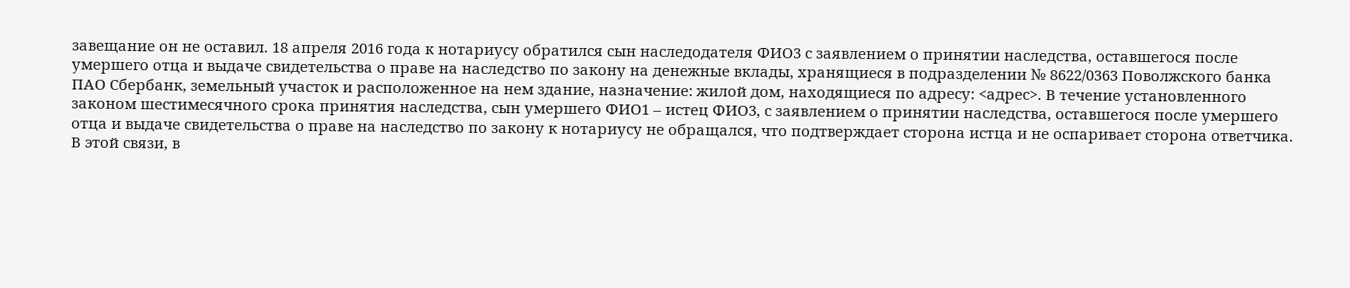завещание он не оставил. 18 апреля 2016 года к нотариусу обратился сын наследодателя ФИО3 с заявлением о принятии наследства, оставшегося после умершего отца и выдаче свидетельства о праве на наследство по закону на денежные вклады, хранящиеся в подразделении № 8622/0363 Поволжского банка ПАО Сбербанк, земельный участок и расположенное на нем здание, назначение: жилой дом, находящиеся по адресу: <адрес>. В течение установленного законом шестимесячного срока принятия наследства, сын умершего ФИО1 – истец ФИО3, с заявлением о принятии наследства, оставшегося после умершего отца и выдаче свидетельства о праве на наследство по закону к нотариусу не обращался, что подтверждает сторона истца и не оспаривает сторона ответчика. В этой связи, в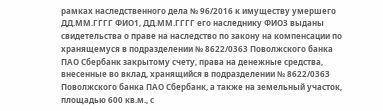рамках наследственного дела № 96/2016 к имуществу умершего ДД.ММ.ГГГГ ФИО1, ДД.ММ.ГГГГ его наследнику ФИО3 выданы свидетельства о праве на наследство по закону на компенсации по хранящемуся в подразделении № 8622/0363 Поволжского банка ПАО Сбербанк закрытому счету, права на денежные средства, внесенные во вклад, хранящийся в подразделении № 8622/0363 Поволжского банка ПАО Сбербанк, а также на земельный участок, площадью 600 кв.м., с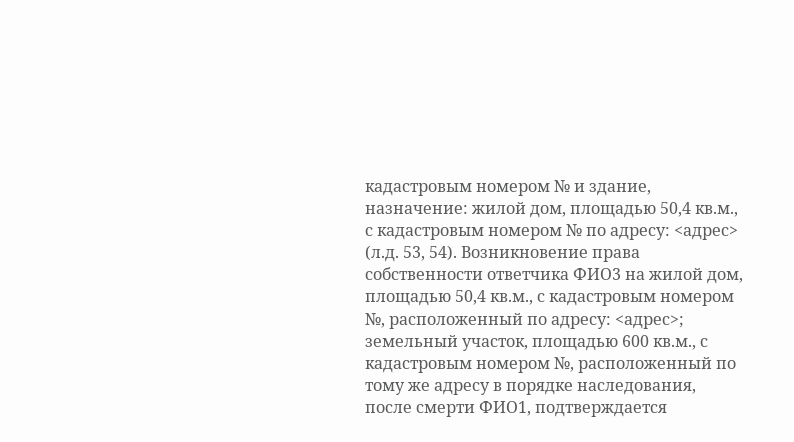кадастровым номером № и здание, назначение: жилой дом, площадью 50,4 кв.м., с кадастровым номером № по адресу: <адрес> (л.д. 53, 54). Возникновение права собственности ответчика ФИО3 на жилой дом, площадью 50,4 кв.м., с кадастровым номером №, расположенный по адресу: <адрес>; земельный участок, площадью 600 кв.м., с кадастровым номером №, расположенный по тому же адресу в порядке наследования, после смерти ФИО1, подтверждается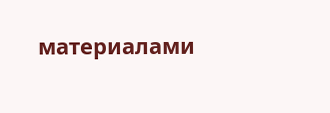материалами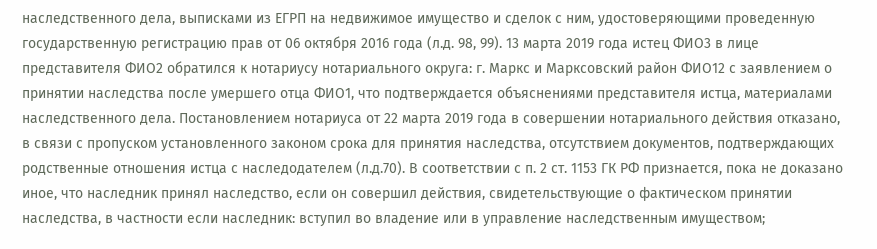наследственного дела, выписками из ЕГРП на недвижимое имущество и сделок с ним, удостоверяющими проведенную государственную регистрацию прав от 06 октября 2016 года (л.д. 98, 99). 13 марта 2019 года истец ФИО3 в лице представителя ФИО2 обратился к нотариусу нотариального округа: г. Маркс и Марксовский район ФИО12 с заявлением о принятии наследства после умершего отца ФИО1, что подтверждается объяснениями представителя истца, материалами наследственного дела. Постановлением нотариуса от 22 марта 2019 года в совершении нотариального действия отказано, в связи с пропуском установленного законом срока для принятия наследства, отсутствием документов, подтверждающих родственные отношения истца с наследодателем (л.д.70). В соответствии с п. 2 ст. 1153 ГК РФ признается, пока не доказано иное, что наследник принял наследство, если он совершил действия, свидетельствующие о фактическом принятии наследства, в частности если наследник: вступил во владение или в управление наследственным имуществом;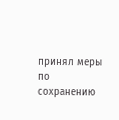принял меры по сохранению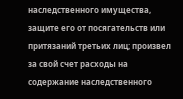наследственного имущества, защите его от посягательств или притязаний третьих лиц; произвел за свой счет расходы на содержание наследственного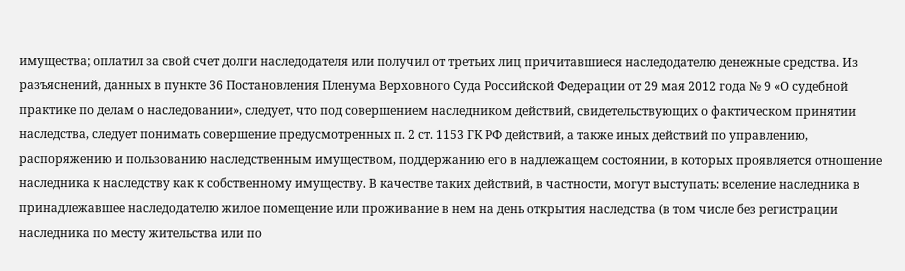имущества; оплатил за свой счет долги наследодателя или получил от третьих лиц причитавшиеся наследодателю денежные средства. Из разъяснений, данных в пункте 36 Постановления Пленума Верховного Суда Российской Федерации от 29 мая 2012 года № 9 «О судебной практике по делам о наследовании», следует, что под совершением наследником действий, свидетельствующих о фактическом принятии наследства, следует понимать совершение предусмотренных п. 2 ст. 1153 ГК РФ действий, а также иных действий по управлению, распоряжению и пользованию наследственным имуществом, поддержанию его в надлежащем состоянии, в которых проявляется отношение наследника к наследству как к собственному имуществу. В качестве таких действий, в частности, могут выступать: вселение наследника в принадлежавшее наследодателю жилое помещение или проживание в нем на день открытия наследства (в том числе без регистрации наследника по месту жительства или по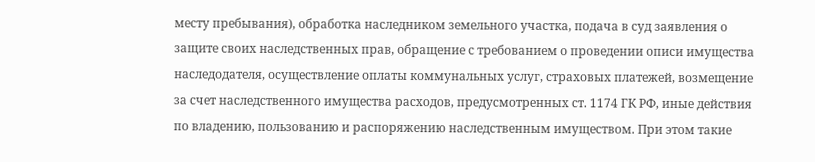месту пребывания), обработка наследником земельного участка, подача в суд заявления о защите своих наследственных прав, обращение с требованием о проведении описи имущества наследодателя, осуществление оплаты коммунальных услуг, страховых платежей, возмещение за счет наследственного имущества расходов, предусмотренных ст. 1174 ГК РФ, иные действия по владению, пользованию и распоряжению наследственным имуществом. При этом такие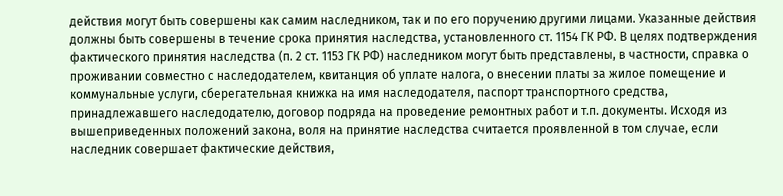действия могут быть совершены как самим наследником, так и по его поручению другими лицами. Указанные действия должны быть совершены в течение срока принятия наследства, установленного ст. 1154 ГК РФ. В целях подтверждения фактического принятия наследства (п. 2 ст. 1153 ГК РФ) наследником могут быть представлены, в частности, справка о проживании совместно с наследодателем, квитанция об уплате налога, о внесении платы за жилое помещение и коммунальные услуги, сберегательная книжка на имя наследодателя, паспорт транспортного средства, принадлежавшего наследодателю, договор подряда на проведение ремонтных работ и т.п. документы. Исходя из вышеприведенных положений закона, воля на принятие наследства считается проявленной в том случае, если наследник совершает фактические действия,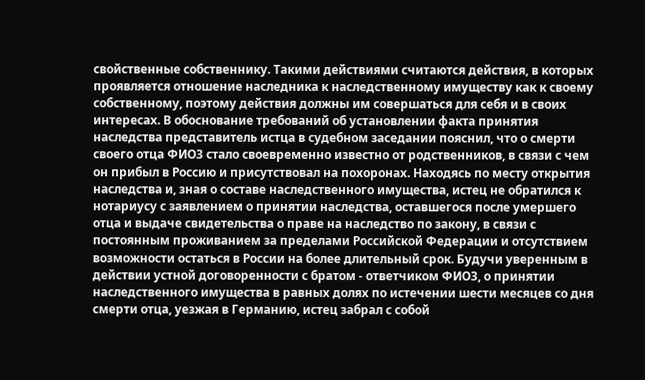свойственные собственнику. Такими действиями считаются действия, в которых проявляется отношение наследника к наследственному имуществу как к своему собственному, поэтому действия должны им совершаться для себя и в своих интересах. В обоснование требований об установлении факта принятия наследства представитель истца в судебном заседании пояснил, что о смерти своего отца ФИО3 стало своевременно известно от родственников, в связи с чем он прибыл в Россию и присутствовал на похоронах. Находясь по месту открытия наследства и, зная о составе наследственного имущества, истец не обратился к нотариусу с заявлением о принятии наследства, оставшегося после умершего отца и выдаче свидетельства о праве на наследство по закону, в связи с постоянным проживанием за пределами Российской Федерации и отсутствием возможности остаться в России на более длительный срок. Будучи уверенным в действии устной договоренности с братом - ответчиком ФИО3, о принятии наследственного имущества в равных долях по истечении шести месяцев со дня смерти отца, уезжая в Германию, истец забрал с собой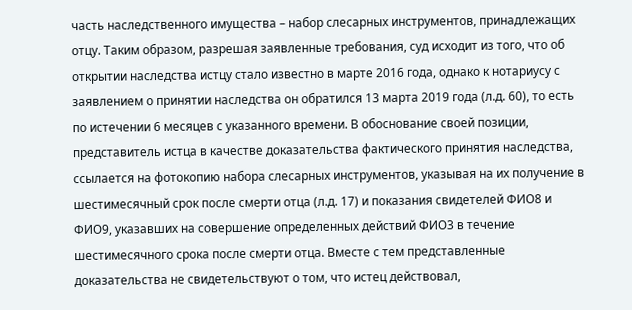часть наследственного имущества – набор слесарных инструментов, принадлежащих отцу. Таким образом, разрешая заявленные требования, суд исходит из того, что об открытии наследства истцу стало известно в марте 2016 года, однако к нотариусу с заявлением о принятии наследства он обратился 13 марта 2019 года (л.д. 60), то есть по истечении 6 месяцев с указанного времени. В обоснование своей позиции, представитель истца в качестве доказательства фактического принятия наследства, ссылается на фотокопию набора слесарных инструментов, указывая на их получение в шестимесячный срок после смерти отца (л.д. 17) и показания свидетелей ФИО8 и ФИО9, указавших на совершение определенных действий ФИО3 в течение шестимесячного срока после смерти отца. Вместе с тем представленные доказательства не свидетельствуют о том, что истец действовал,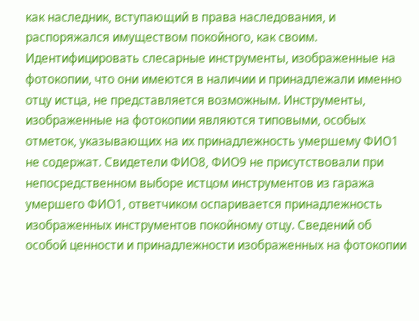как наследник, вступающий в права наследования, и распоряжался имуществом покойного, как своим. Идентифицировать слесарные инструменты, изображенные на фотокопии, что они имеются в наличии и принадлежали именно отцу истца, не представляется возможным. Инструменты, изображенные на фотокопии являются типовыми, особых отметок, указывающих на их принадлежность умершему ФИО1 не содержат. Свидетели ФИО8, ФИО9 не присутствовали при непосредственном выборе истцом инструментов из гаража умершего ФИО1, ответчиком оспаривается принадлежность изображенных инструментов покойному отцу. Сведений об особой ценности и принадлежности изображенных на фотокопии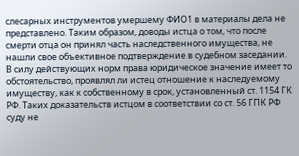слесарных инструментов умершему ФИО1 в материалы дела не представлено. Таким образом, доводы истца о том, что после смерти отца он принял часть наследственного имущества, не нашли свое объективное подтверждение в судебном заседании. В силу действующих норм права юридическое значение имеет то обстоятельство, проявлял ли истец отношение к наследуемому имуществу, как к собственному в срок, установленный ст. 1154 ГК РФ. Таких доказательств истцом в соответствии со ст. 56 ГПК РФ суду не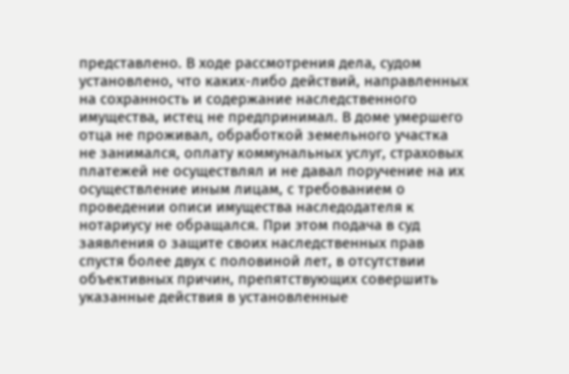представлено. В ходе рассмотрения дела, судом установлено, что каких-либо действий, направленных на сохранность и содержание наследственного имущества, истец не предпринимал. В доме умершего отца не проживал, обработкой земельного участка не занимался, оплату коммунальных услуг, страховых платежей не осуществлял и не давал поручение на их осуществление иным лицам, с требованием о проведении описи имущества наследодателя к нотариусу не обращался. При этом подача в суд заявления о защите своих наследственных прав спустя более двух с половиной лет, в отсутствии объективных причин, препятствующих совершить указанные действия в установленные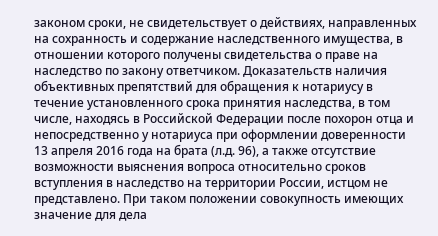законом сроки, не свидетельствует о действиях, направленных на сохранность и содержание наследственного имущества, в отношении которого получены свидетельства о праве на наследство по закону ответчиком. Доказательств наличия объективных препятствий для обращения к нотариусу в течение установленного срока принятия наследства, в том числе, находясь в Российской Федерации после похорон отца и непосредственно у нотариуса при оформлении доверенности 13 апреля 2016 года на брата (л.д. 96), а также отсутствие возможности выяснения вопроса относительно сроков вступления в наследство на территории России, истцом не представлено. При таком положении совокупность имеющих значение для дела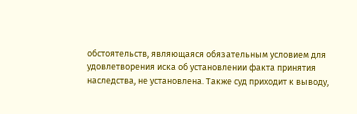обстоятельств, являющаяся обязательным условием для удовлетворения иска об установлении факта принятия наследства, не установлена. Также суд приходит к выводу,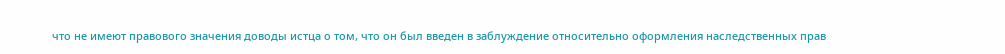что не имеют правового значения доводы истца о том, что он был введен в заблуждение относительно оформления наследственных прав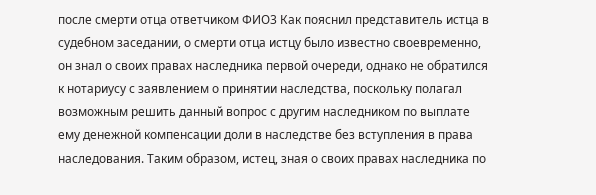после смерти отца ответчиком ФИО3 Как пояснил представитель истца в судебном заседании, о смерти отца истцу было известно своевременно, он знал о своих правах наследника первой очереди, однако не обратился к нотариусу с заявлением о принятии наследства, поскольку полагал возможным решить данный вопрос с другим наследником по выплате ему денежной компенсации доли в наследстве без вступления в права наследования. Таким образом, истец, зная о своих правах наследника по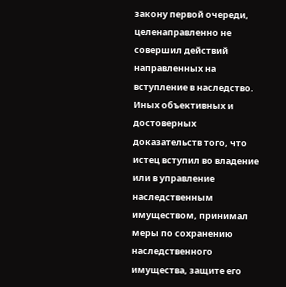закону первой очереди, целенаправленно не совершил действий направленных на вступление в наследство. Иных объективных и достоверных доказательств того, что истец вступил во владение или в управление наследственным имуществом, принимал меры по сохранению наследственного имущества, защите его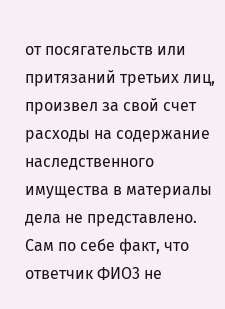от посягательств или притязаний третьих лиц, произвел за свой счет расходы на содержание наследственного имущества в материалы дела не представлено. Сам по себе факт, что ответчик ФИО3 не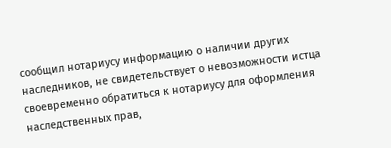сообщил нотариусу информацию о наличии других наследников, не свидетельствует о невозможности истца своевременно обратиться к нотариусу для оформления наследственных прав,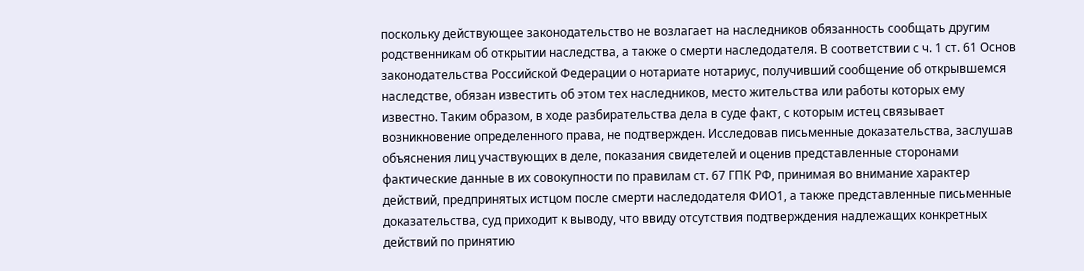поскольку действующее законодательство не возлагает на наследников обязанность сообщать другим родственникам об открытии наследства, а также о смерти наследодателя. В соответствии с ч. 1 ст. 61 Основ законодательства Российской Федерации о нотариате нотариус, получивший сообщение об открывшемся наследстве, обязан известить об этом тех наследников, место жительства или работы которых ему известно. Таким образом, в ходе разбирательства дела в суде факт, с которым истец связывает возникновение определенного права, не подтвержден. Исследовав письменные доказательства, заслушав объяснения лиц участвующих в деле, показания свидетелей и оценив представленные сторонами фактические данные в их совокупности по правилам ст. 67 ГПК РФ, принимая во внимание характер действий, предпринятых истцом после смерти наследодателя ФИО1, а также представленные письменные доказательства, суд приходит к выводу, что ввиду отсутствия подтверждения надлежащих конкретных действий по принятию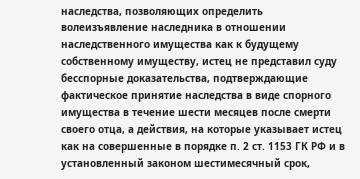наследства, позволяющих определить волеизъявление наследника в отношении наследственного имущества как к будущему собственному имуществу, истец не представил суду бесспорные доказательства, подтверждающие фактическое принятие наследства в виде спорного имущества в течение шести месяцев после смерти своего отца, а действия, на которые указывает истец как на совершенные в порядке п. 2 ст. 1153 ГК РФ и в установленный законом шестимесячный срок,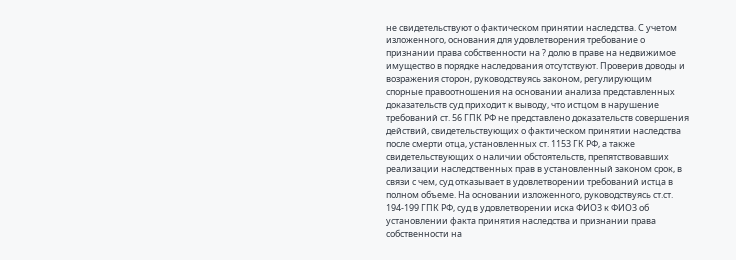не свидетельствуют о фактическом принятии наследства. С учетом изложенного, основания для удовлетворения требование о признании права собственности на ? долю в праве на недвижимое имущество в порядке наследования отсутствуют. Проверив доводы и возражения сторон, руководствуясь законом, регулирующим спорные правоотношения на основании анализа представленных доказательств суд приходит к выводу, что истцом в нарушение требований ст. 56 ГПК РФ не представлено доказательств совершения действий, свидетельствующих о фактическом принятии наследства после смерти отца, установленных ст. 1153 ГК РФ, а также свидетельствующих о наличии обстоятельств, препятствовавших реализации наследственных прав в установленный законом срок, в связи с чем, суд отказывает в удовлетворении требований истца в полном объеме. На основании изложенного, руководствуясь ст.ст. 194-199 ГПК РФ, суд в удовлетворении иска ФИО3 к ФИО3 об установлении факта принятия наследства и признании права собственности на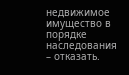недвижимое имущество в порядке наследования – отказать.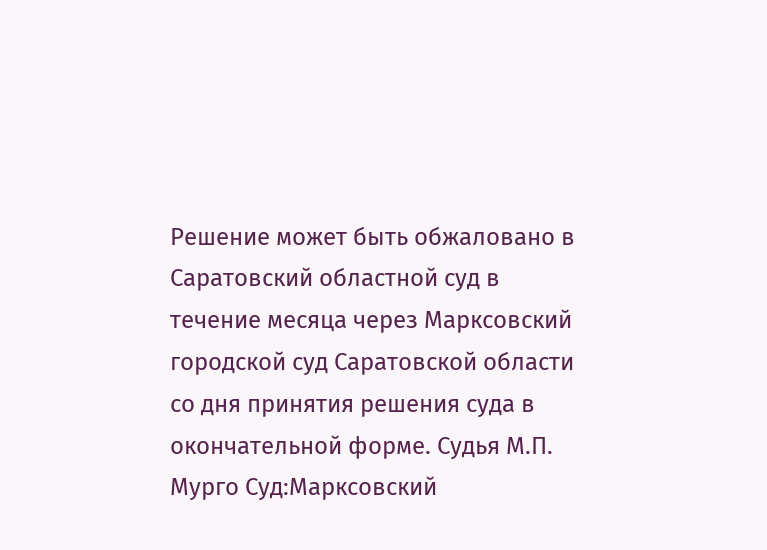Решение может быть обжаловано в Саратовский областной суд в течение месяца через Марксовский городской суд Саратовской области со дня принятия решения суда в окончательной форме. Судья М.П. Мурго Суд:Марксовский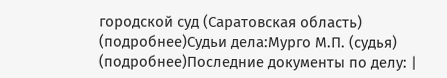городской суд (Саратовская область) (подробнее)Судьи дела:Мурго М.П. (судья) (подробнее)Последние документы по делу: |